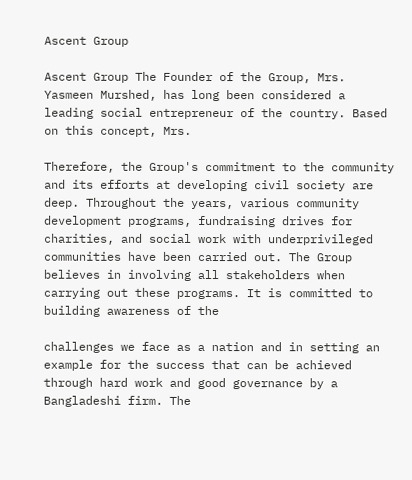Ascent Group

Ascent Group The Founder of the Group, Mrs. Yasmeen Murshed, has long been considered a leading social entrepreneur of the country. Based on this concept, Mrs.

Therefore, the Group's commitment to the community and its efforts at developing civil society are deep. Throughout the years, various community development programs, fundraising drives for charities, and social work with underprivileged communities have been carried out. The Group believes in involving all stakeholders when carrying out these programs. It is committed to building awareness of the

challenges we face as a nation and in setting an example for the success that can be achieved through hard work and good governance by a Bangladeshi firm. The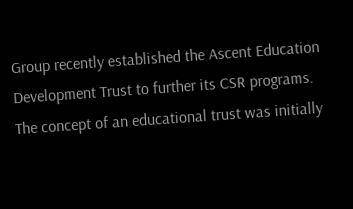Group recently established the Ascent Education Development Trust to further its CSR programs. The concept of an educational trust was initially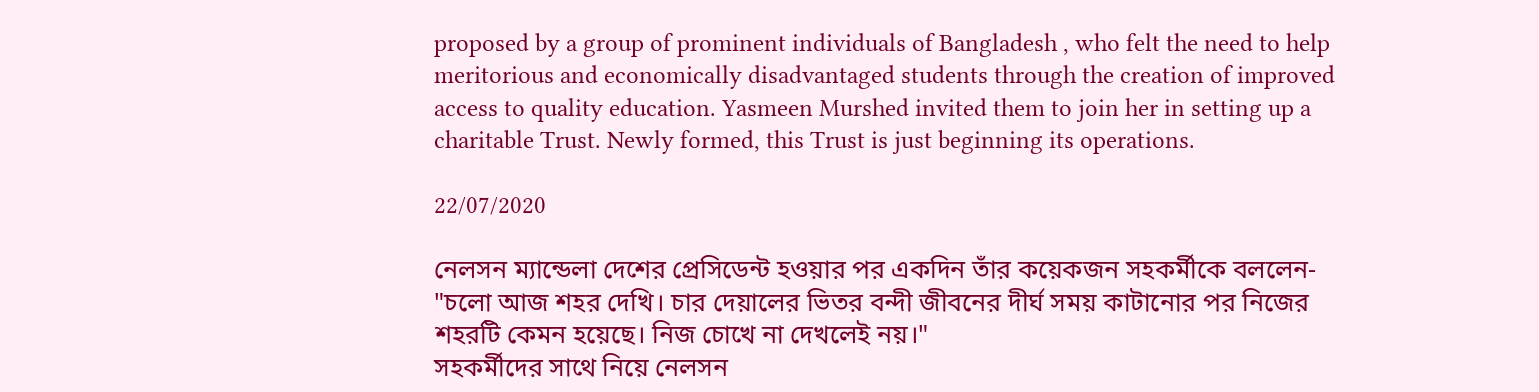proposed by a group of prominent individuals of Bangladesh , who felt the need to help meritorious and economically disadvantaged students through the creation of improved access to quality education. Yasmeen Murshed invited them to join her in setting up a charitable Trust. Newly formed, this Trust is just beginning its operations.

22/07/2020

নেলসন ম্যান্ডেলা দেশের প্রেসিডেন্ট হওয়ার পর একদিন তাঁর কয়েকজন সহকর্মীকে বললেন- "চলো আজ শহর দেখি। চার দেয়ালের ভিতর বন্দী জীবনের দীর্ঘ সময় কাটানোর পর নিজের শহরটি কেমন হয়েছে। নিজ চোখে না দেখলেই নয়।"
সহকর্মীদের সাথে নিয়ে নেলসন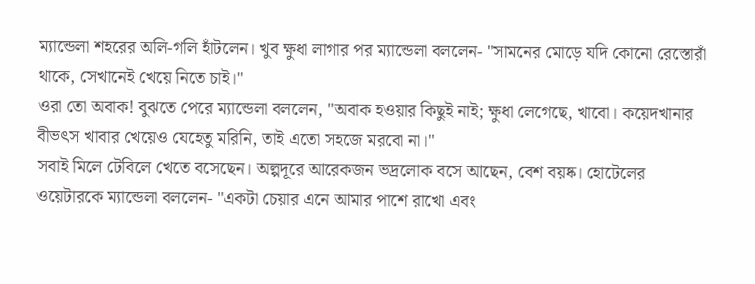ম্যান্ডেলা শহরের অলি-গলি হাঁটলেন। খুব ক্ষুধা লাগার পর ম্যান্ডেলা বললেন- "সামনের মোড়ে যদি কোনো রেস্তোরাঁ থাকে, সেখানেই খেয়ে নিতে চাই।"
ওরা তো অবাক! বুঝতে পেরে ম্যান্ডেলা বললেন, "অবাক হওয়ার কিছুই নাই; ক্ষুধা লেগেছে, খাবো। কয়েদখানার বীভৎস খাবার খেয়েও যেহেতু মরিনি, তাই এতো সহজে মরবো না।"
সবাই মিলে টেবিলে খেতে বসেছেন। অল্পদূরে আরেকজন ভদ্রলোক বসে আছেন, বেশ বয়ষ্ক। হোটেলের ওয়েটারকে ম্যান্ডেলা বললেন- "একটা চেয়ার এনে আমার পাশে রাখো এবং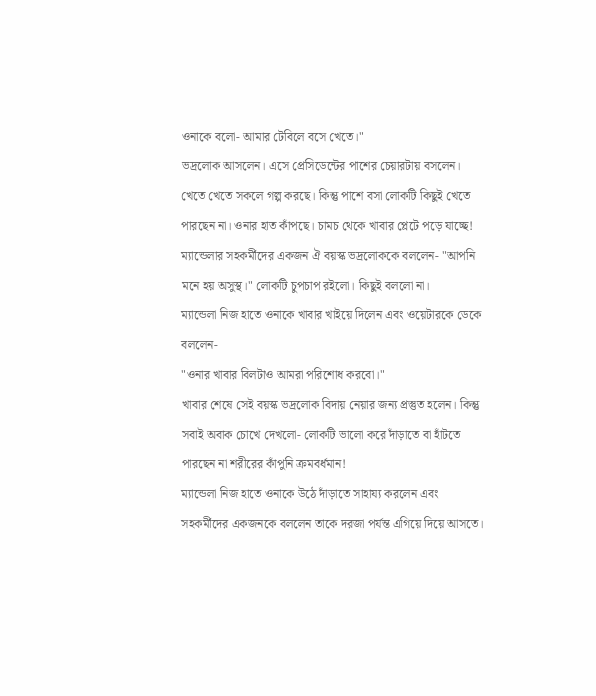ওনাকে বলো- আমার টেবিলে বসে খেতে।"
ভদ্রলোক আসলেন। এসে প্রেসিডেন্টের পাশের চেয়ারটায় বসলেন।
খেতে খেতে সকলে গল্প করছে। কিন্তু পাশে বসা লোকটি কিছুই খেতে পারছেন না। ওনার হাত কাঁপছে। চামচ থেকে খাবার প্লেটে পড়ে যাচ্ছে!
ম্যান্ডেলার সহকর্মীদের একজন ঐ বয়স্ক ভদ্রলোককে বললেন- "আপনি মনে হয় অসুস্থ।" লোকটি চুপচাপ রইলো। কিছুই বললো না।
ম্যান্ডেলা নিজ হাতে ওনাকে খাবার খাইয়ে দিলেন এবং ওয়েটারকে ডেকে বললেন-
"ওনার খাবার বিলটাও আমরা পরিশোধ করবো।"
খাবার শেষে সেই বয়স্ক ভদ্রলোক বিদায় নেয়ার জন্য প্রস্তুত হলেন। কিন্তু সবাই অবাক চোখে দেখলো- লোকটি ভালো করে দাঁড়াতে বা হাঁটতে পারছেন না শরীরের কাঁপুনি ক্রমবর্ধমান!
ম্যান্ডেলা নিজ হাতে ওনাকে উঠে দাঁড়াতে সাহায্য করলেন এবং সহকর্মীদের একজনকে বললেন তাকে দরজা পর্যন্ত এগিয়ে দিয়ে আসতে।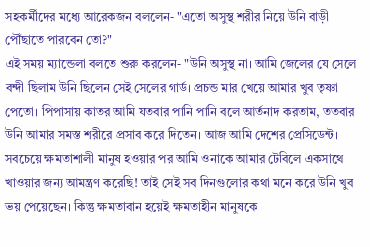সহকর্মীদের মধ্যে আরেকজন বললেন- "এতো অসুস্থ শরীর নিয়ে উনি বাড়ী পৌঁছাতে পারবেন তো?"
এই সময় ম্যান্ডেলা বলতে শুরু করলেন- "উনি অসুস্থ না। আমি জেলের যে সেলে বন্দী ছিলাম উনি ছিলেন সেই সেলের গার্ড। প্রচন্ড মার খেয়ে আমার খুব তৃষ্ণা পেতো। পিপাসায় কাতর আমি যতবার পানি পানি বলে আর্তনাদ করতাম, ততবার উনি আমার সমস্ত শরীরে প্রসাব করে দিতেন। আজ আমি দেশের প্রেসিডেন্ট। সবচেয়ে ক্ষমতাশালী মানুষ হওয়ার পর আমি ওনাকে আমার টেবিলে একসাথে খাওয়ার জন্য আমন্ত্রণ করেছি! তাই সেই সব দিনগুলোর কথা মনে করে উনি খুব ভয় পেয়েছেন। কিন্তু ক্ষমতাবান হয়েই ক্ষমতাহীন মানুষকে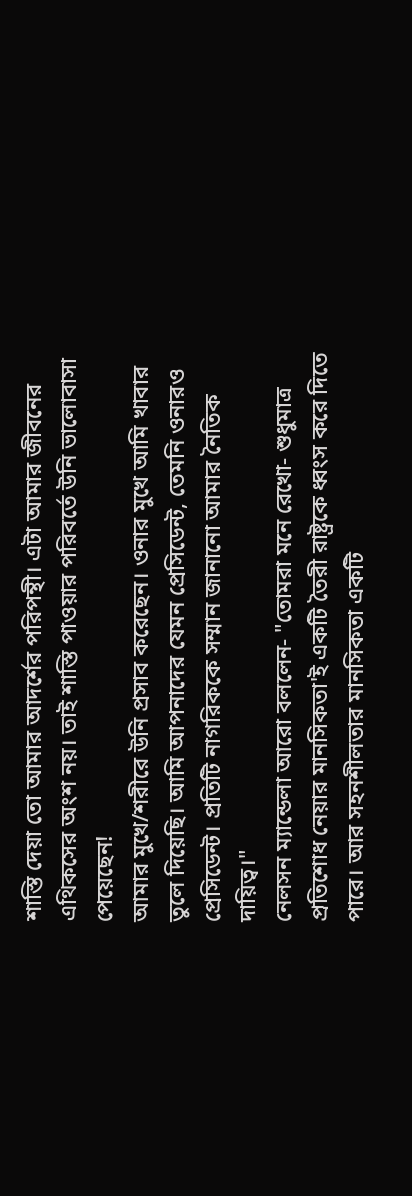শাস্তি দেয়া তো আমার আদর্শের পরিপন্থী। এটা আমার জীবনের এথিকসের অংশ নয়। তাই শাস্তি পাওয়ার পরিবর্তে উনি ভালোবাসা পেয়েছেন!
আমার মুখে/শরীরে উনি প্রসাব করেছেন। ওনার মুখে আমি খাবার তুলে দিয়েছি। আমি আপনাদের যেমন প্রেসিডেন্ট, তেমনি ওনারও প্রেসিডেন্ট। প্রতিটি নাগরিককে সম্মান জানানো আমার নৈতিক দায়িত্ব।"
নেলসন ম্যান্ডেলা আরো বললেন- "তোমরা মনে রেখো- শুধুমাত্র প্রতিশোধ নেয়ার মানসিকতা'ই একটি তৈরী রাষ্ট্রকে ধ্বংস করে দিতে পারে। আর সহনশীলতার মানসিকতা একটি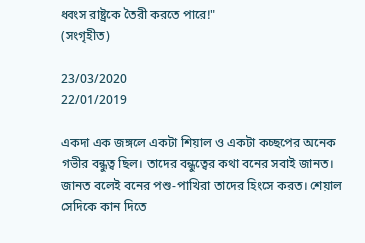ধ্বংস রাষ্ট্রকে তৈরী করতে পারে!"
(সংগৃহীত)

23/03/2020
22/01/2019

একদা এক জঙ্গলে একটা শিয়াল ও একটা কচ্ছপের অনেক গভীর বন্ধুত্ব ছিল। তাদের বন্ধুত্বের কথা বনের সবাই জানত। জানত বলেই বনের পশু-পাখিরা তাদের হিংসে করত। শেয়াল সেদিকে কান দিতে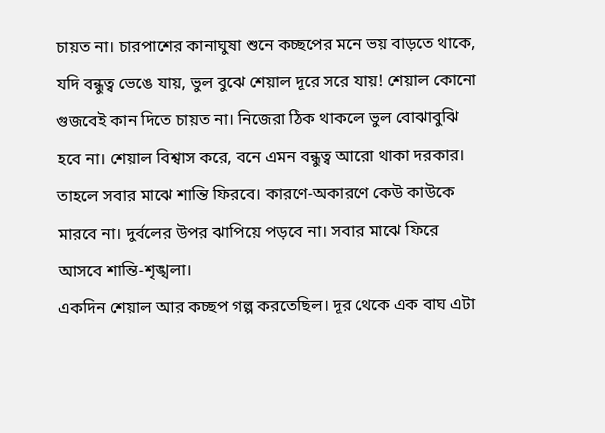চায়ত না। চারপাশের কানাঘুষা শুনে কচ্ছপের মনে ভয় বাড়তে থাকে, যদি বন্ধুত্ব ভেঙে যায়, ভুল বুঝে শেয়াল দূরে সরে যায়! শেয়াল কোনো গুজবেই কান দিতে চায়ত না। নিজেরা ঠিক থাকলে ভুল বোঝাবুঝি হবে না। শেয়াল বিশ্বাস করে, বনে এমন বন্ধুত্ব আরো থাকা দরকার। তাহলে সবার মাঝে শান্তি ফিরবে। কারণে-অকারণে কেউ কাউকে মারবে না। দুর্বলের উপর ঝাপিয়ে পড়বে না। সবার মাঝে ফিরে আসবে শান্তি-শৃঙ্খলা।
একদিন শেয়াল আর কচ্ছপ গল্প করতেছিল। দূর থেকে এক বাঘ এটা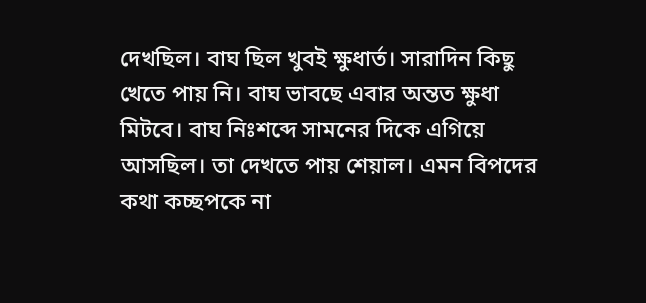দেখছিল। বাঘ ছিল খুবই ক্ষুধার্ত। সারাদিন কিছু খেতে পায় নি। বাঘ ভাবছে এবার অন্তত ক্ষুধা মিটবে। বাঘ নিঃশব্দে সামনের দিকে এগিয়ে আসছিল। তা দেখতে পায় শেয়াল। এমন বিপদের কথা কচ্ছপকে না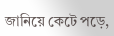জানিয়ে কেটে পড়ে,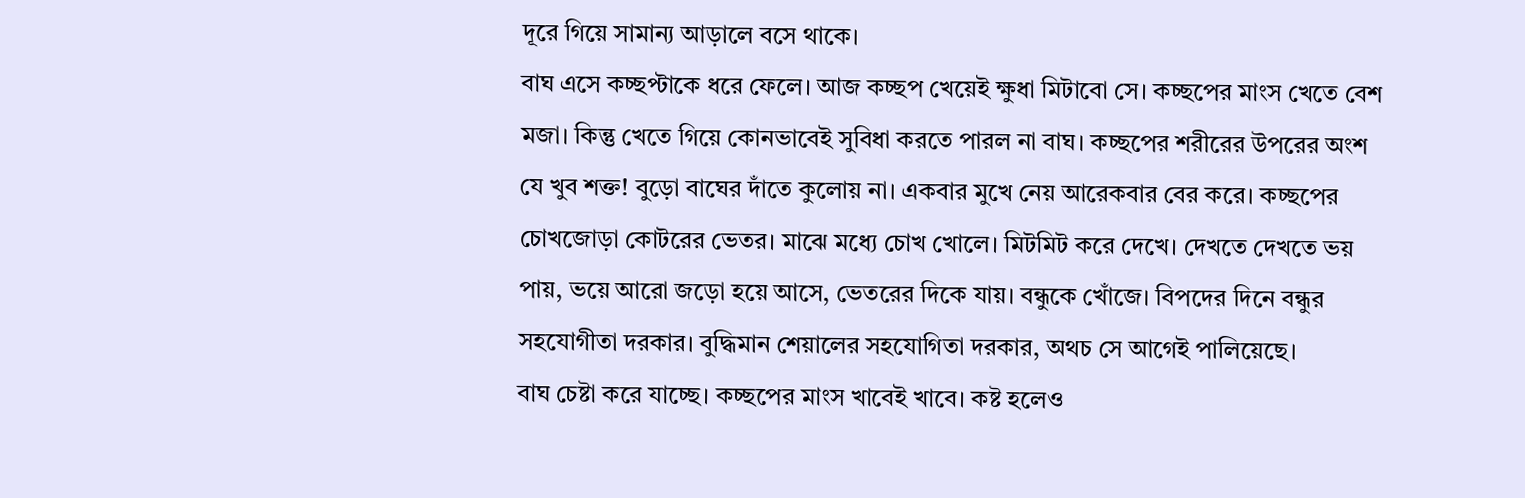দূরে গিয়ে সামান্য আড়ালে বসে থাকে।
বাঘ এসে কচ্ছপ্টাকে ধরে ফেলে। আজ কচ্ছপ খেয়েই ক্ষুধা মিটাবো সে। কচ্ছপের মাংস খেতে বেশ মজা। কিন্তু খেতে গিয়ে কোনভাবেই সুবিধা করতে পারল না বাঘ। কচ্ছপের শরীরের উপরের অংশ যে খুব শক্ত! বুড়ো বাঘের দাঁতে কুলোয় না। একবার মুখে নেয় আরেকবার বের করে। কচ্ছপের চোখজোড়া কোটরের ভেতর। মাঝে মধ্যে চোখ খোলে। মিটমিট করে দেখে। দেখতে দেখতে ভয় পায়, ভয়ে আরো জড়ো হয়ে আসে, ভেতরের দিকে যায়। বন্ধুকে খোঁজে। বিপদের দিনে বন্ধুর সহযোগীতা দরকার। বুদ্ধিমান শেয়ালের সহযোগিতা দরকার, অথচ সে আগেই পালিয়েছে।
বাঘ চেষ্টা করে যাচ্ছে। কচ্ছপের মাংস খাবেই খাবে। কষ্ট হলেও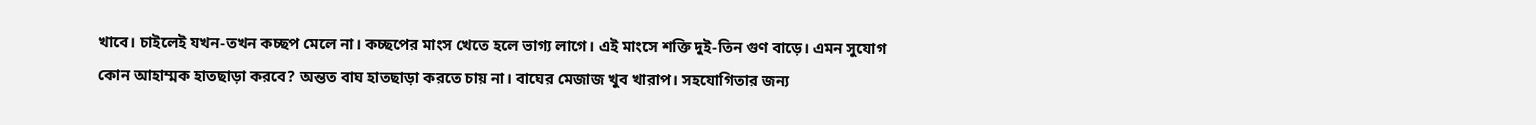খাবে। চাইলেই যখন-তখন কচ্ছপ মেলে না। কচ্ছপের মাংস খেতে হলে ভাগ্য লাগে। এই মাংসে শক্তি দুই-তিন গুণ বাড়ে। এমন সুযোগ কোন আহাম্মক হাতছাড়া করবে? অন্তত বাঘ হাতছাড়া করতে চায় না। বাঘের মেজাজ খুব খারাপ। সহযোগিতার জন্য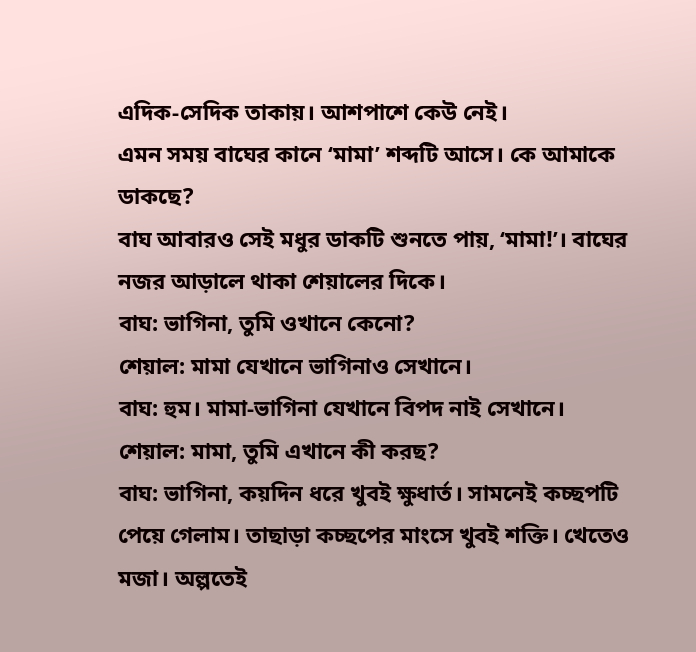এদিক-সেদিক তাকায়। আশপাশে কেউ নেই।
এমন সময় বাঘের কানে ‘মামা’ শব্দটি আসে। কে আমাকে ডাকছে?
বাঘ আবারও সেই মধুর ডাকটি শুনতে পায়, ‘মামা!’। বাঘের নজর আড়ালে থাকা শেয়ালের দিকে।
বাঘ: ভাগিনা, তুমি ওখানে কেনো?
শেয়াল: মামা যেখানে ভাগিনাও সেখানে।
বাঘ: হুম। মামা-ভাগিনা যেখানে বিপদ নাই সেখানে।
শেয়াল: মামা, তুমি এখানে কী করছ?
বাঘ: ভাগিনা, কয়দিন ধরে খুবই ক্ষুধার্ত। সামনেই কচ্ছপটি পেয়ে গেলাম। তাছাড়া কচ্ছপের মাংসে খুবই শক্তি। খেতেও মজা। অল্পতেই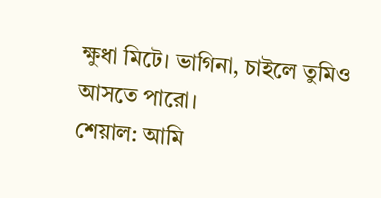ক্ষুধা মিটে। ভাগিনা, চাইলে তুমিও আসতে পারো।
শেয়াল: আমি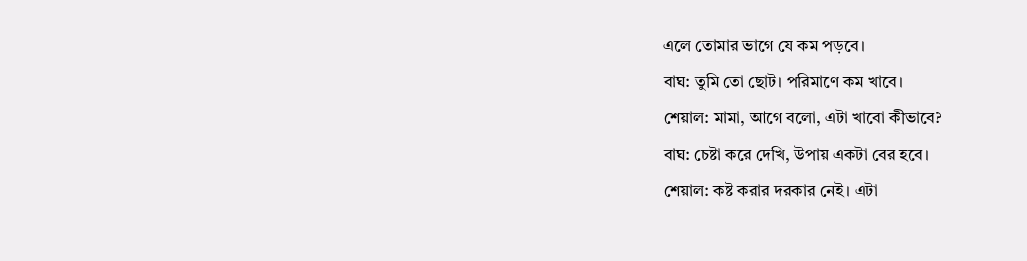এলে তোমার ভাগে যে কম পড়বে।
বাঘ: তুমি তো ছোট। পরিমাণে কম খাবে।
শেয়াল: মামা, আগে বলো, এটা খাবো কীভাবে?
বাঘ: চেষ্টা করে দেখি, উপায় একটা বের হবে।
শেয়াল: কষ্ট করার দরকার নেই। এটা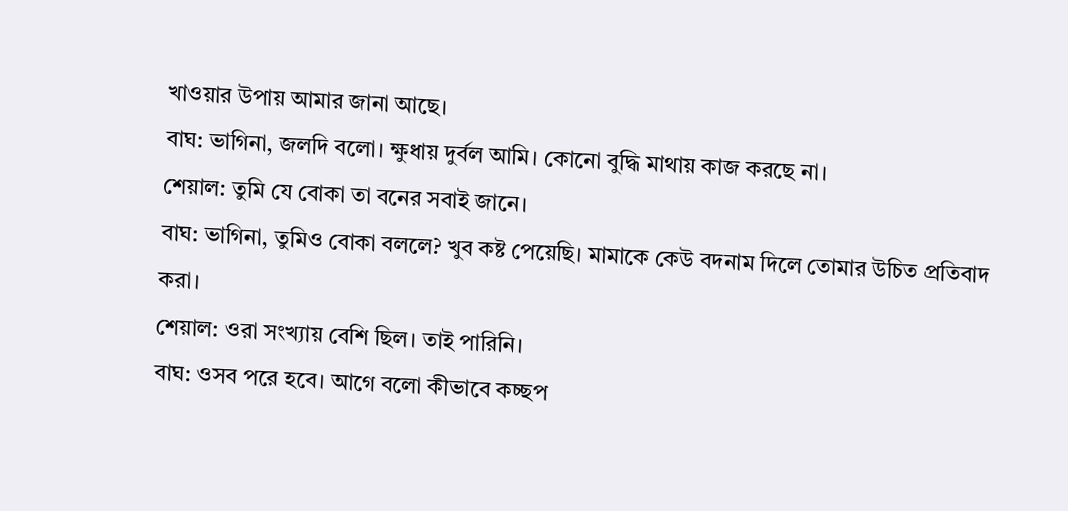খাওয়ার উপায় আমার জানা আছে।
বাঘ: ভাগিনা, জলদি বলো। ক্ষুধায় দুর্বল আমি। কোনো বুদ্ধি মাথায় কাজ করছে না।
শেয়াল: তুমি যে বোকা তা বনের সবাই জানে।
বাঘ: ভাগিনা, তুমিও বোকা বললে? খুব কষ্ট পেয়েছি। মামাকে কেউ বদনাম দিলে তোমার উচিত প্রতিবাদ করা।
শেয়াল: ওরা সংখ্যায় বেশি ছিল। তাই পারিনি।
বাঘ: ওসব পরে হবে। আগে বলো কীভাবে কচ্ছপ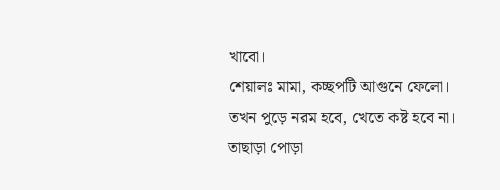খাবো।
শেয়ালঃ মামা, কচ্ছপটি আগুনে ফেলো। তখন পুড়ে নরম হবে, খেতে কষ্ট হবে না। তাছাড়া পোড়া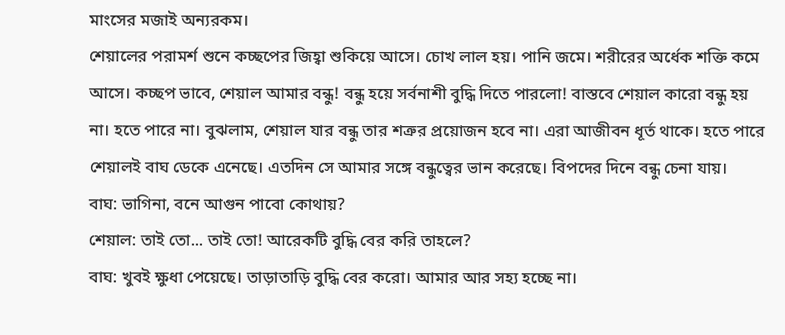মাংসের মজাই অন্যরকম।
শেয়ালের পরামর্শ শুনে কচ্ছপের জিহ্বা শুকিয়ে আসে। চোখ লাল হয়। পানি জমে। শরীরের অর্ধেক শক্তি কমে আসে। কচ্ছপ ভাবে, শেয়াল আমার বন্ধু! বন্ধু হয়ে সর্বনাশী বুদ্ধি দিতে পারলো! বাস্তবে শেয়াল কারো বন্ধু হয় না। হতে পারে না। বুঝলাম, শেয়াল যার বন্ধু তার শত্রুর প্রয়োজন হবে না। এরা আজীবন ধূর্ত থাকে। হতে পারে শেয়ালই বাঘ ডেকে এনেছে। এতদিন সে আমার সঙ্গে বন্ধুত্বের ভান করেছে। বিপদের দিনে বন্ধু চেনা যায়।
বাঘ: ভাগিনা, বনে আগুন পাবো কোথায়?
শেয়াল: তাই তো... তাই তো! আরেকটি বুদ্ধি বের করি তাহলে?
বাঘ: খুবই ক্ষুধা পেয়েছে। তাড়াতাড়ি বুদ্ধি বের করো। আমার আর সহ্য হচ্ছে না।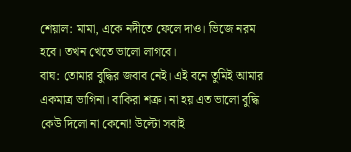শেয়াল: মামা, একে নদীতে ফেলে দাও। ভিজে নরম হবে। তখন খেতে ভালো লাগবে।
বাঘ: তোমার বুদ্ধির জবাব নেই। এই বনে তুমিই আমার একমাত্র ভাগিনা। বাকিরা শত্রু। না হয় এত ভালো বুদ্ধি কেউ দিলো না কেনো! উল্টো সবাই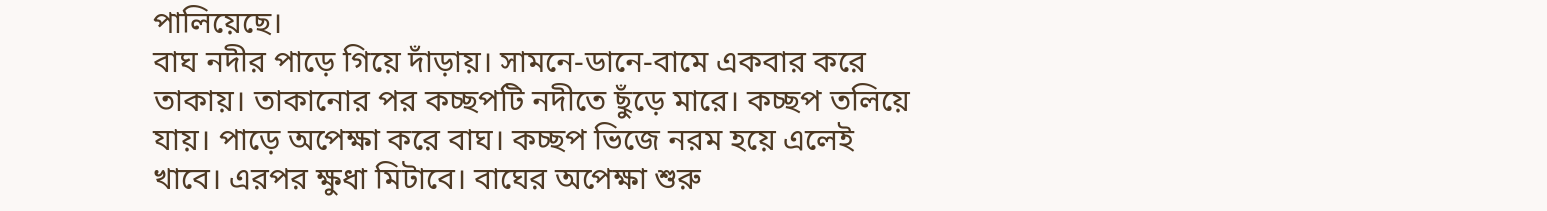পালিয়েছে।
বাঘ নদীর পাড়ে গিয়ে দাঁড়ায়। সামনে-ডানে-বামে একবার করে তাকায়। তাকানোর পর কচ্ছপটি নদীতে ছুঁড়ে মারে। কচ্ছপ তলিয়ে যায়। পাড়ে অপেক্ষা করে বাঘ। কচ্ছপ ভিজে নরম হয়ে এলেই খাবে। এরপর ক্ষুধা মিটাবে। বাঘের অপেক্ষা শুরু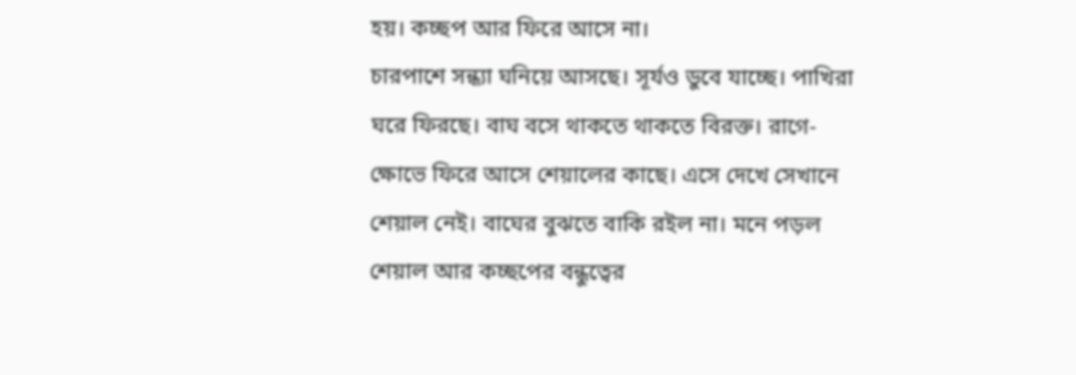হয়। কচ্ছপ আর ফিরে আসে না।
চারপাশে সন্ধ্যা ঘনিয়ে আসছে। সূর্যও ডুবে যাচ্ছে। পাখিরা ঘরে ফিরছে। বাঘ বসে থাকতে থাকতে বিরক্ত। রাগে-ক্ষোভে ফিরে আসে শেয়ালের কাছে। এসে দেখে সেখানে শেয়াল নেই। বাঘের বুঝতে বাকি রইল না। মনে পড়ল শেয়াল আর কচ্ছপের বন্ধুত্বের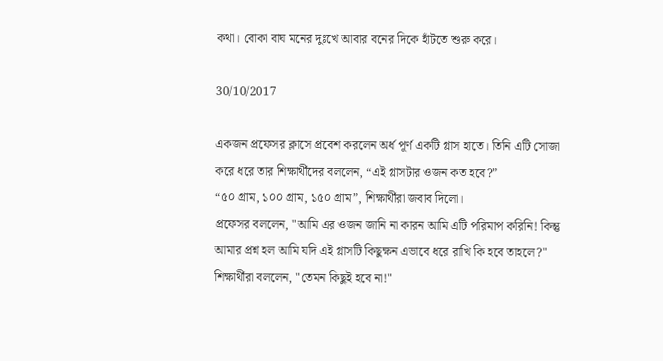কথা। বোকা বাঘ মনের দুঃখে আবার বনের দিকে হাঁটতে শুরু করে।

30/10/2017

একজন প্রফেসর ক্লাসে প্রবেশ করলেন অর্ধ পূর্ণ একটি গ্লাস হাতে। তিনি এটি সোজা করে ধরে তার শিক্ষার্থীদের বললেন, “এই গ্লাসটার ওজন কত হবে?”
“৫০ গ্রাম, ১০০ গ্রাম, ১৫০ গ্রাম”, শিক্ষার্থীরা জবাব দিলো।
প্রফেসর বললেন, "আমি এর ওজন জানি না কারন আমি এটি পরিমাপ করিনি! কিন্তু আমার প্রশ্ন হল আমি যদি এই গ্লাসটি কিছুক্ষন এভাবে ধরে রাখি কি হবে তাহলে?"
শিক্ষার্থীরা বললেন, "তেমন কিছুই হবে না!"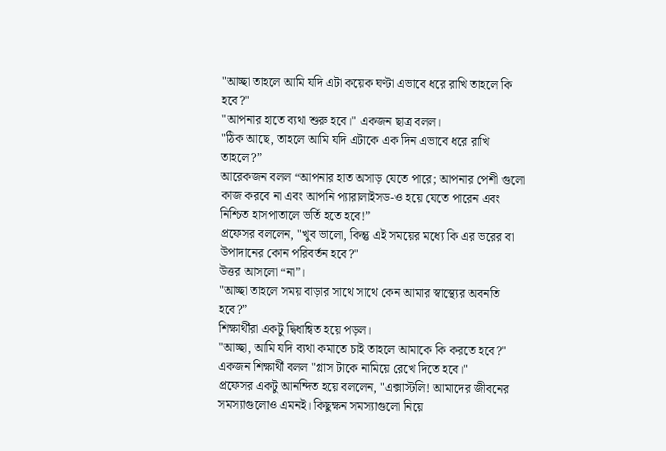"আচ্ছা তাহলে আমি যদি এটা কয়েক ঘণ্টা এভাবে ধরে রাখি তাহলে কি হবে?"
"আপনার হাতে ব্যথা শুরু হবে।" একজন ছাত্র বলল।
"ঠিক আছে, তাহলে আমি যদি এটাকে এক দিন এভাবে ধরে রাখি তাহলে?”
আরেকজন বলল “আপনার হাত অসাড় যেতে পারে; আপনার পেশী গুলো কাজ করবে না এবং আপনি প্যারালাইসড-ও হয়ে যেতে পারেন এবং নিশ্চিত হাসপাতালে ভর্তি হতে হবে!”
প্রফেসর বললেন, "খুব ভালো, কিন্তু এই সময়ের মধ্যে কি এর ভরের বা উপাদানের কোন পরিবর্তন হবে?"
উত্তর আসলো “না”।
"আচ্ছা তাহলে সময় বাড়ার সাথে সাথে কেন আমার স্বাস্থ্যের অবনতি হবে?”
শিক্ষার্থীরা একটু দ্বিধান্বিত হয়ে পড়ল।
"আচ্ছা, আমি যদি ব্যথা কমাতে চাই তাহলে আমাকে কি করতে হবে?"
একজন শিক্ষার্থী বলল "গ্লাস টাকে নামিয়ে রেখে দিতে হবে।"
প্রফেসর একটু আনন্দিত হয়ে বললেন, "এক্সাস্টলি! আমাদের জীবনের সমস্যাগুলোও এমনই। কিছুক্ষন সমস্যাগুলো নিয়ে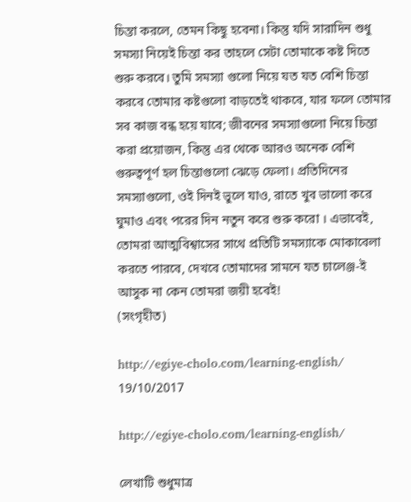চিন্তা করলে, তেমন কিছু হবেনা। কিন্তু যদি সারাদিন শুধু সমস্যা নিয়েই চিন্তা কর তাহলে সেটা তোমাকে কষ্ট দিতে শুরু করবে। তুমি সমস্যা গুলো নিয়ে যত যত বেশি চিন্তা করবে তোমার কষ্টগুলো বাড়তেই থাকবে, যার ফলে তোমার সব কাজ বন্ধ হয়ে যাবে; জীবনের সমস্যাগুলো নিয়ে চিন্তা করা প্রয়োজন, কিন্তু এর থেকে আরও অনেক বেশি গুরুত্বপূর্ণ হল চিন্তাগুলো ঝেড়ে ফেলা। প্রতিদিনের সমস্যাগুলো, ওই দিনই ভুলে যাও, রাতে খুব ভালো করে ঘুমাও এবং পরের দিন নতুন করে শুরু করো । এভাবেই, তোমরা আত্মবিশ্বাসের সাথে প্রতিটি সমস্যাকে মোকাবেলা করতে পারবে, দেখবে তোমাদের সামনে যত চালেঞ্জ-ই আসুক না কেন তোমরা জয়ী হবেই!
(সংগৃহীত)

http://egiye-cholo.com/learning-english/
19/10/2017

http://egiye-cholo.com/learning-english/

লেখাটি শুধুমাত্র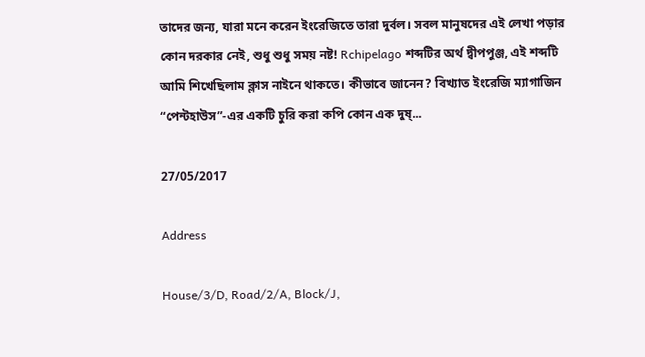তাদের জন্য, যারা মনে করেন ইংরেজিতে তারা দুর্বল। সবল মানুষদের এই লেখা পড়ার কোন দরকার নেই, শুধু শুধু সময় নষ্ট! Rchipelago শব্দটির অর্থ দ্বীপপুঞ্জ, এই শব্দটি আমি শিখেছিলাম ক্লাস নাইনে থাকতে। কীভাবে জানেন? বিখ্যাত ইংরেজি ম্যাগাজিন “পেন্টহাউস”-এর একটি চুরি করা কপি কোন এক দুষ্...

27/05/2017

Address

House/3/D, Road/2/A, Block/J,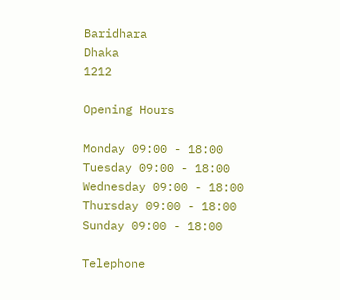Baridhara
Dhaka
1212

Opening Hours

Monday 09:00 - 18:00
Tuesday 09:00 - 18:00
Wednesday 09:00 - 18:00
Thursday 09:00 - 18:00
Sunday 09:00 - 18:00

Telephone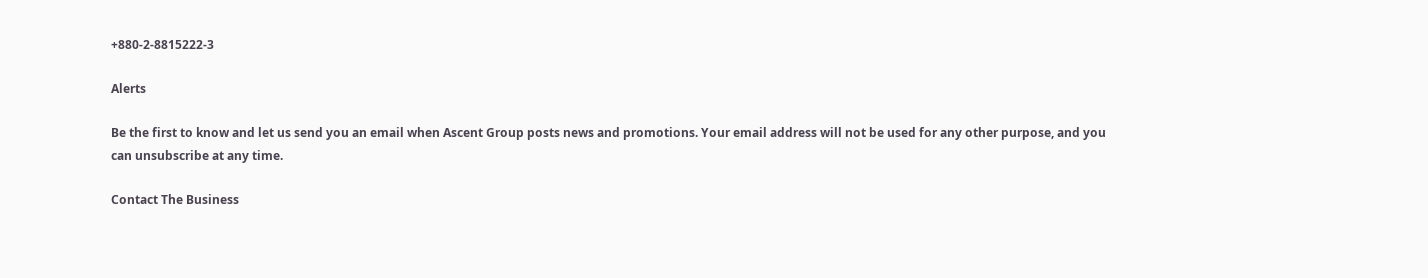+880-2-8815222-3

Alerts

Be the first to know and let us send you an email when Ascent Group posts news and promotions. Your email address will not be used for any other purpose, and you can unsubscribe at any time.

Contact The Business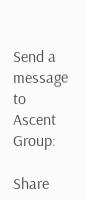Send a message to Ascent Group:

Share